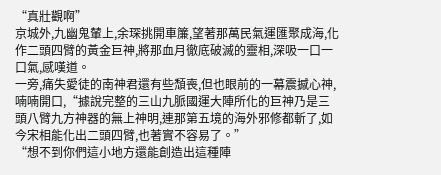“真壯觀啊”
京城外,九幽鬼輦上,余琛挑開車簾,望著那萬民氣運匯聚成海,化作二頭四臂的黃金巨神,將那血月徹底破滅的靈相,深吸一口一口氣,感嘆道。
一旁,痛失愛徒的南神君還有些頹喪,但也眼前的一幕震撼心神,喃喃開口,“據說完整的三山九脈國運大陣所化的巨神乃是三頭八臂九方神器的無上神明,連那第五境的海外邪修都斬了,如今宋相能化出二頭四臂,也著實不容易了。”
“想不到你們這小地方還能創造出這種陣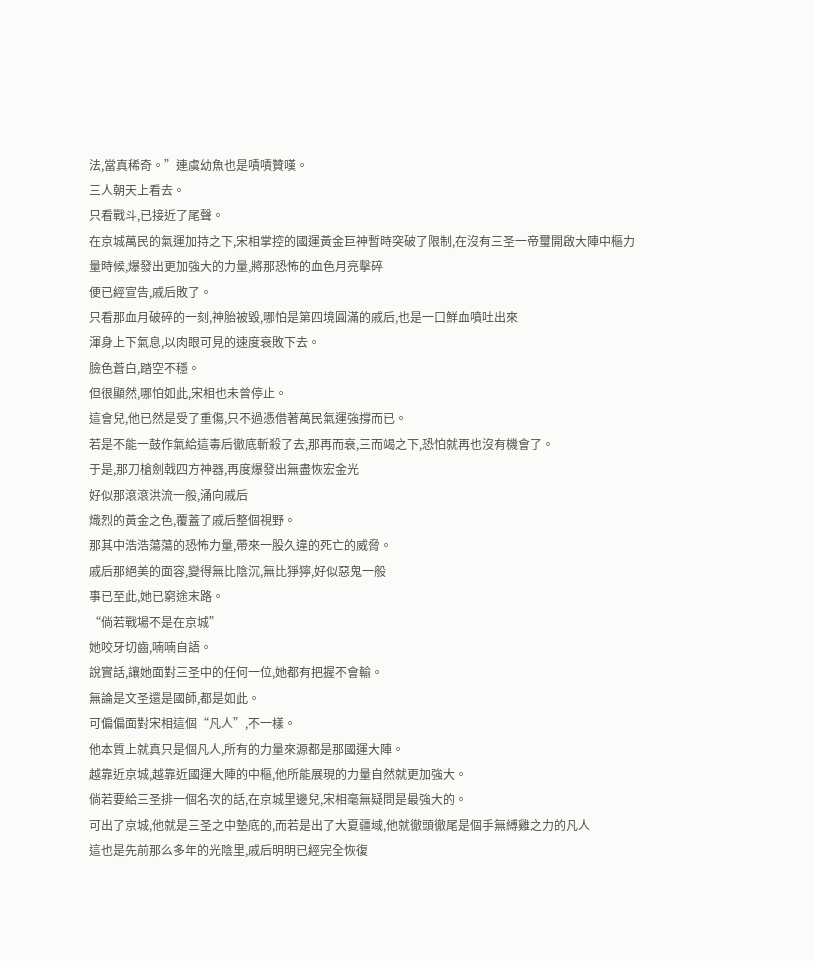法,當真稀奇。”連虞幼魚也是嘖嘖贊嘆。
三人朝天上看去。
只看戰斗,已接近了尾聲。
在京城萬民的氣運加持之下,宋相掌控的國運黃金巨神暫時突破了限制,在沒有三圣一帝璽開啟大陣中樞力量時候,爆發出更加強大的力量,將那恐怖的血色月亮擊碎
便已經宣告,戚后敗了。
只看那血月破碎的一刻,神胎被毀,哪怕是第四境圓滿的戚后,也是一口鮮血噴吐出來
渾身上下氣息,以肉眼可見的速度衰敗下去。
臉色蒼白,踏空不穩。
但很顯然,哪怕如此,宋相也未曾停止。
這會兒,他已然是受了重傷,只不過憑借著萬民氣運強撐而已。
若是不能一鼓作氣給這毒后徹底斬殺了去,那再而衰,三而竭之下,恐怕就再也沒有機會了。
于是,那刀槍劍戟四方神器,再度爆發出無盡恢宏金光
好似那滾滾洪流一般,涌向戚后
熾烈的黃金之色,覆蓋了戚后整個視野。
那其中浩浩蕩蕩的恐怖力量,帶來一股久違的死亡的威脅。
戚后那絕美的面容,變得無比陰沉,無比猙獰,好似惡鬼一般
事已至此,她已窮途末路。
“倘若戰場不是在京城”
她咬牙切齒,喃喃自語。
說實話,讓她面對三圣中的任何一位,她都有把握不會輸。
無論是文圣還是國師,都是如此。
可偏偏面對宋相這個“凡人”,不一樣。
他本質上就真只是個凡人,所有的力量來源都是那國運大陣。
越靠近京城,越靠近國運大陣的中樞,他所能展現的力量自然就更加強大。
倘若要給三圣排一個名次的話,在京城里邊兒,宋相毫無疑問是最強大的。
可出了京城,他就是三圣之中墊底的,而若是出了大夏疆域,他就徹頭徹尾是個手無縛雞之力的凡人
這也是先前那么多年的光陰里,戚后明明已經完全恢復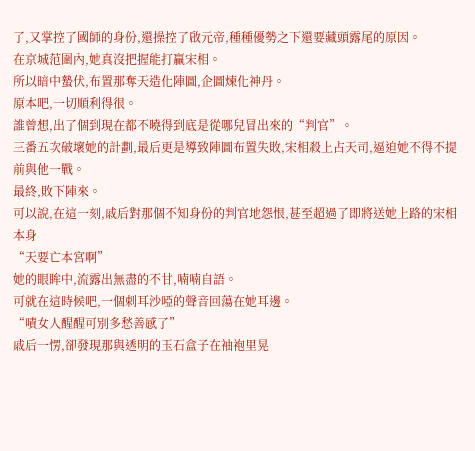了,又掌控了國師的身份,還操控了啟元帝,種種優勢之下還要藏頭露尾的原因。
在京城范圍內,她真沒把握能打贏宋相。
所以暗中蟄伏,布置那奪天造化陣圖,企圖煉化神丹。
原本吧,一切順利得很。
誰曾想,出了個到現在都不曉得到底是從哪兒冒出來的“判官”。
三番五次破壞她的計劃,最后更是導致陣圖布置失敗,宋相殺上占天司,逼迫她不得不提前與他一戰。
最終,敗下陣來。
可以說,在這一刻,戚后對那個不知身份的判官地怨恨,甚至超過了即將送她上路的宋相本身
“天要亡本宮啊”
她的眼眸中,流露出無盡的不甘,喃喃自語。
可就在這時候吧,一個刺耳沙啞的聲音回蕩在她耳邊。
“嘖女人醒醒可別多愁善感了”
戚后一愣,卻發現那與透明的玉石盒子在袖袍里晃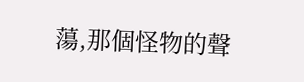蕩,那個怪物的聲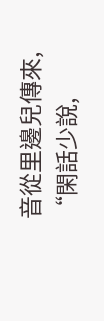音從里邊兒傳來,
“閑話少說,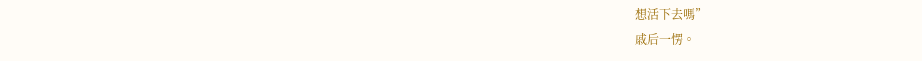想活下去嗎”
戚后一愣。